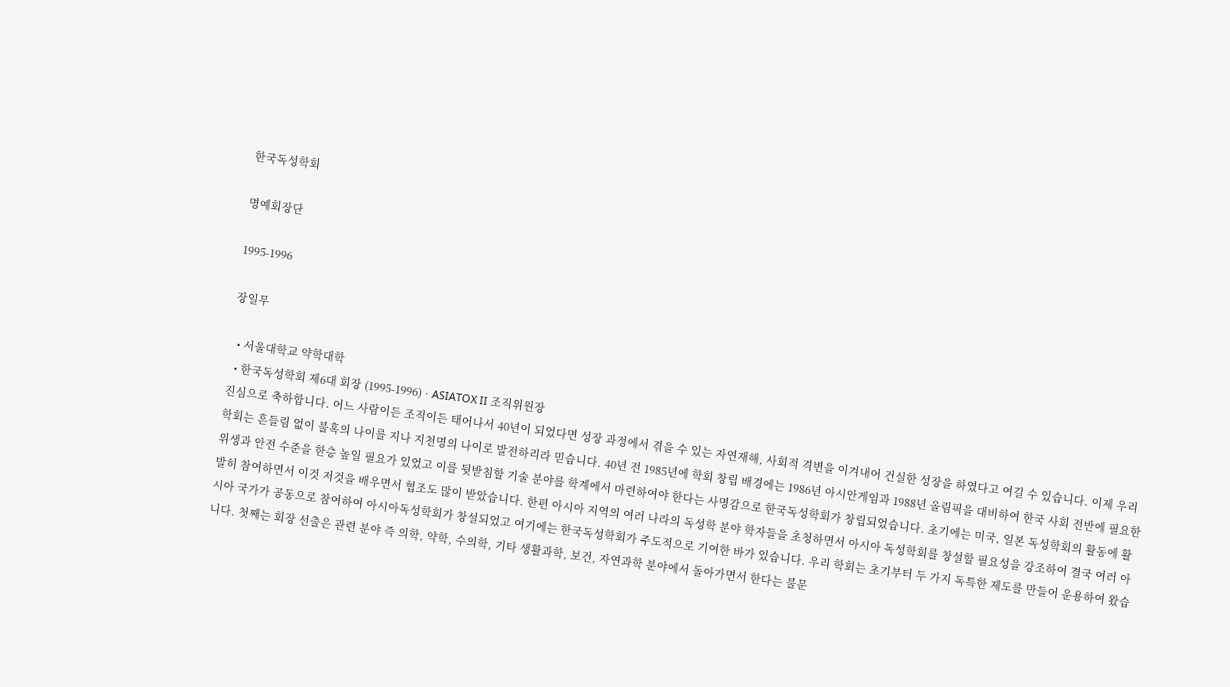한국독성학회

명예회장단

1995-1996

장일무

  • 서울대학교 약학대학
  • 한국독성학회 제6대 회장 (1995-1996) · ASIATOX II 조직위원장
진심으로 축하합니다. 어느 사람이든 조직이든 태어나서 40년이 되었다면 성장 과정에서 겪을 수 있는 자연재해, 사회적 격변을 이겨내어 건실한 성장을 하였다고 여길 수 있습니다. 이제 우리 학회는 흔들림 없이 불혹의 나이를 지나 지천명의 나이로 발전하리라 믿습니다. 40년 전 1985년에 학회 창립 배경에는 1986년 아시안게임과 1988년 올림픽을 대비하여 한국 사회 전반에 필요한 위생과 안전 수준을 한층 높일 필요가 있었고 이를 뒷받침할 기술 분야를 학계에서 마련하여야 한다는 사명감으로 한국독성학회가 창립되었습니다. 초기에는 미국, 일본 독성학회의 활동에 활발히 참여하면서 이것 저것을 배우면서 협조도 많이 받았습니다. 한편 아시아 지역의 여러 나라의 독성학 분야 학자들을 초청하면서 아시아 독성학회를 창설할 필요성을 강조하여 결국 여러 아시아 국가가 공동으로 참여하여 아시아독성학회가 창설되었고 여기에는 한국독성학회가 주도적으로 기여한 바가 있습니다. 우리 학회는 초기부터 두 가지 독특한 제도를 만들어 운용하여 왔습니다. 첫째는 회장 선출은 관련 분야 즉 의학, 약학, 수의학, 기타 생활과학, 보건, 자연과학 분야에서 돌아가면서 한다는 불문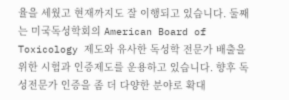율을 세웠고 현재까지도 잘 이행되고 있습니다. 둘째는 미국독성학회의 American Board of Toxicology 제도와 유사한 독성학 전문가 배출을 위한 시험과 인증제도를 운용하고 있습니다. 향후 독성전문가 인증을 좀 더 다양한 분야로 확대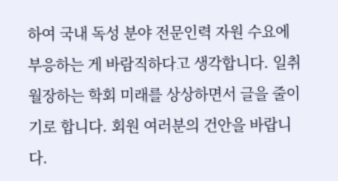하여 국내 독성 분야 전문인력 자원 수요에 부응하는 게 바람직하다고 생각합니다. 일취월장하는 학회 미래를 상상하면서 글을 줄이기로 합니다. 회원 여러분의 건안을 바랍니다.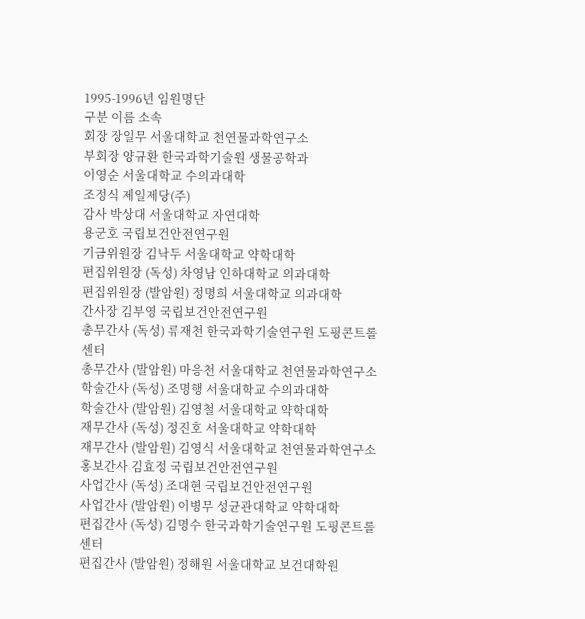1995-1996년 임원명단
구분 이름 소속
회장 장일무 서울대학교 천연물과학연구소
부회장 양규환 한국과학기술원 생물공학과
이영순 서울대학교 수의과대학
조정식 제일제당(주)
감사 박상대 서울대학교 자연대학
용군호 국립보건안전연구원
기금위원장 김낙두 서울대학교 약학대학
편집위원장 (독성) 차영남 인하대학교 의과대학
편집위원장 (발암원) 정명희 서울대학교 의과대학
간사장 김부영 국립보건안전연구원
총무간사 (독성) 류재천 한국과학기술연구원 도핑콘트롤센터
총무간사 (발암원) 마응천 서울대학교 천연물과학연구소
학술간사 (독성) 조명행 서울대학교 수의과대학
학술간사 (발암원) 김영철 서울대학교 약학대학
재무간사 (독성) 정진호 서울대학교 약학대학
재무간사 (발암원) 김영식 서울대학교 천연물과학연구소
홍보간사 김효정 국립보건안전연구원
사업간사 (독성) 조대현 국립보건안전연구원
사업간사 (발암원) 이병무 성균관대학교 약학대학
편집간사 (독성) 김명수 한국과학기술연구원 도핑콘트롤센터
편집간사 (발암원) 정해원 서울대학교 보건대학원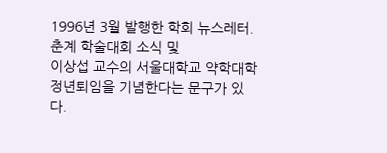1996년 3월 발행한 학회 뉴스레터. 춘계 학술대회 소식 및
이상섭 교수의 서울대학교 약학대학 정년퇴임을 기념한다는 문구가 있다.